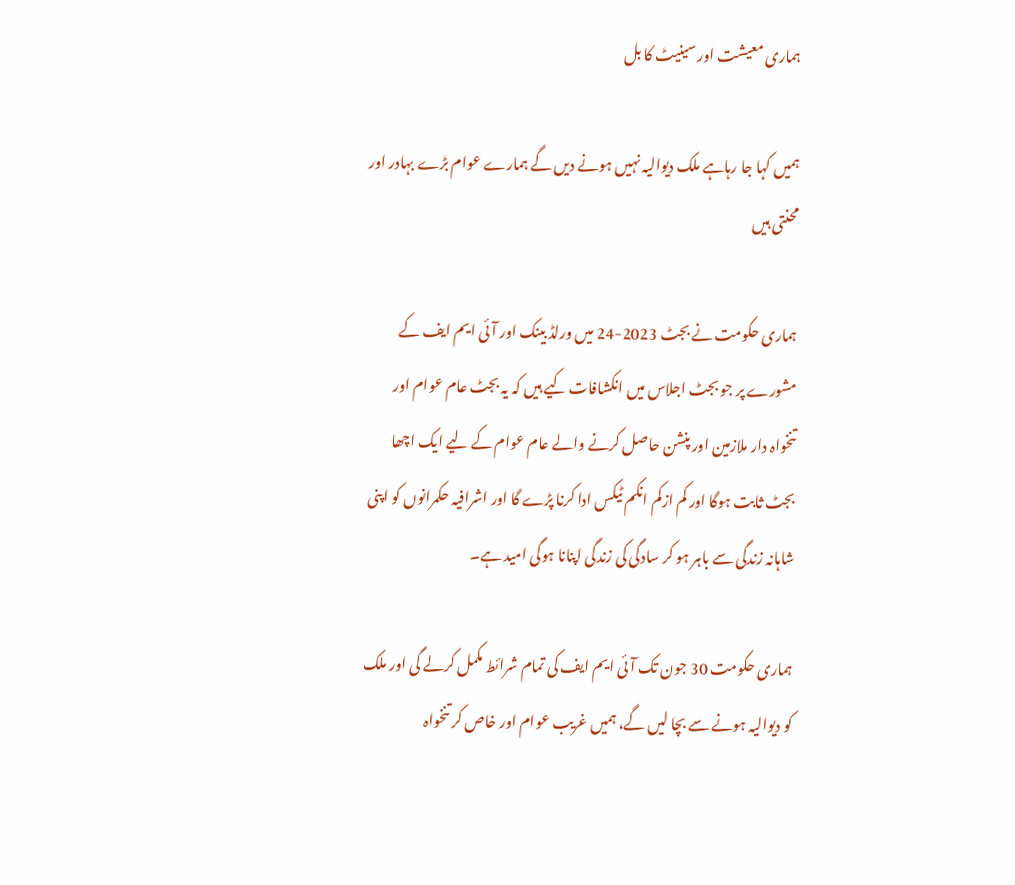ہماری معیشت اور سینیٹ کا بل

ہمیں کہا جا رہاہے ملک دیوالیہ نہیں ہونے دیں گے ہمارے عوام بڑے بہادر اور محنتی ہیں

ہماری حکومت نے بجٹ 2023-24 میں ورلڈ بینک اور آئی ایم ایف کے مشورے پر جو بجٹ اجلاس میں انکشافات کیے ہیں کہ یہ بجٹ عام عوام اور تنخواہ دار ملازمین اور پنشن حاصل کرنے والے عام عوام کے لیے ایک اچھا بجٹ ثابت ہوگا اور کم ازکم انکم ٹیکس ادا کرنا پڑے گا اور اشرافیہ حکمرانوں کو اپنی شاہانہ زندگی سے باہر ہو کر سادگی کی زندگی اپنانا ہوگی امید ہے۔

ہماری حکومت 30 جون تک آئی ایم ایف کی تمام شرائط مکمل کرلے گی اور ملک کو دیوالیہ ہونے سے بچا لیں گے، ہمیں غریب عوام اور خاص کر تنخواہ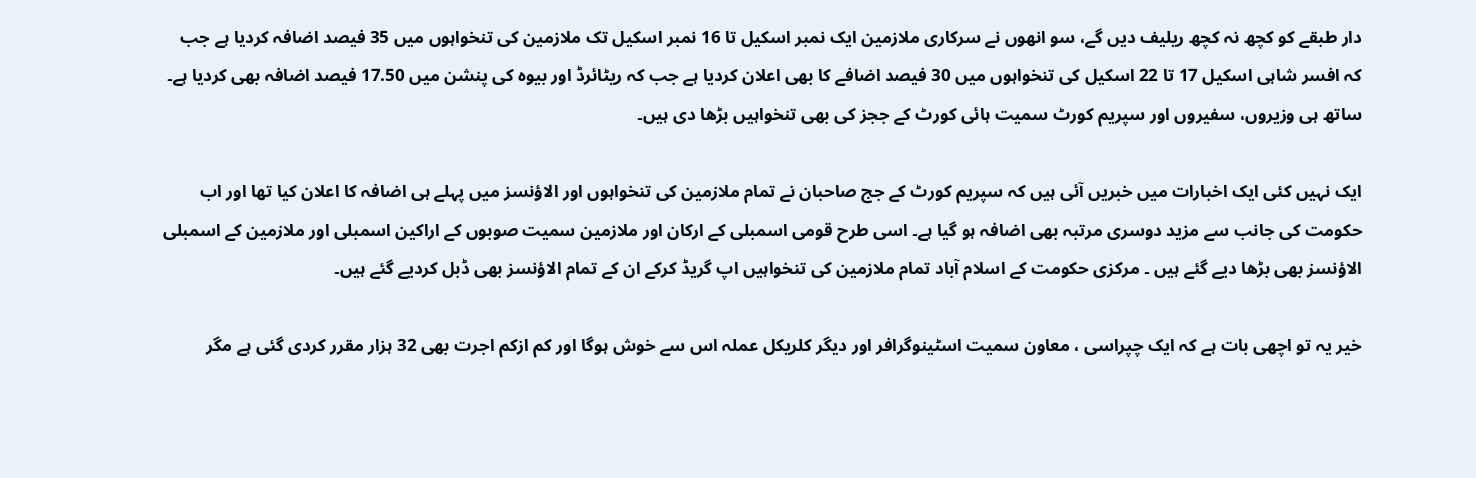دار طبقے کو کچھ نہ کچھ ریلیف دیں گے، سو انھوں نے سرکاری ملازمین ایک نمبر اسکیل تا 16 نمبر اسکیل تک ملازمین کی تنخواہوں میں 35 فیصد اضافہ کردیا ہے جب کہ افسر شاہی اسکیل 17 تا 22 اسکیل کی تنخواہوں میں 30 فیصد اضافے کا بھی اعلان کردیا ہے جب کہ ریٹائرڈ اور بیوہ کی پنشن میں 17.50 فیصد اضافہ بھی کردیا ہے۔ ساتھ ہی وزیروں، سفیروں اور سپریم کورٹ سمیت ہائی کورٹ کے ججز کی بھی تنخواہیں بڑھا دی ہیں۔

ایک نہیں کئی ایک اخبارات میں خبریں آئی ہیں کہ سپریم کورٹ کے جج صاحبان نے تمام ملازمین کی تنخواہوں اور الاؤنسز میں پہلے ہی اضافہ کا اعلان کیا تھا اور اب حکومت کی جانب سے مزید دوسری مرتبہ بھی اضافہ ہو گیا ہے۔ اسی طرح قومی اسمبلی کے ارکان اور ملازمین سمیت صوبوں کے اراکین اسمبلی اور ملازمین کے اسمبلی الاؤنسز بھی بڑھا دیے گئے ہیں ۔ مرکزی حکومت کے اسلام آباد تمام ملازمین کی تنخواہیں اپ گریڈ کرکے ان کے تمام الاؤنسز بھی ڈبل کردیے گئے ہیں۔

خیر یہ تو اچھی بات ہے کہ ایک چپراسی ، معاون سمیت اسٹینوگرافر اور دیگر کلریکل عملہ اس سے خوش ہوگا اور کم ازکم اجرت بھی 32 ہزار مقرر کردی گئی ہے مگر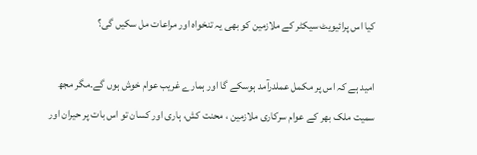کیا اس پرائیویٹ سیکٹر کے ملازمین کو بھی یہ تنخواہ اور مراعات مل سکیں گی؟

امید ہے کہ اس پر مکمل عملدرآمد ہوسکے گا اور ہمارے غریب عوام خوش ہوں گے۔مگر مجھ سمیت ملک بھر کے عوام سرکاری ملازمین ، محنت کش، ہاری اور کسان تو اس بات پر حیران اور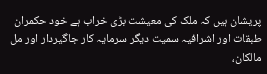پریشان ہیں کہ ملک کی معیشت بڑی خراب ہے خود حکمران طبقات اور اشرافیہ سمیت دیگر سرمایہ کار جاگیردار اور مل مالکان،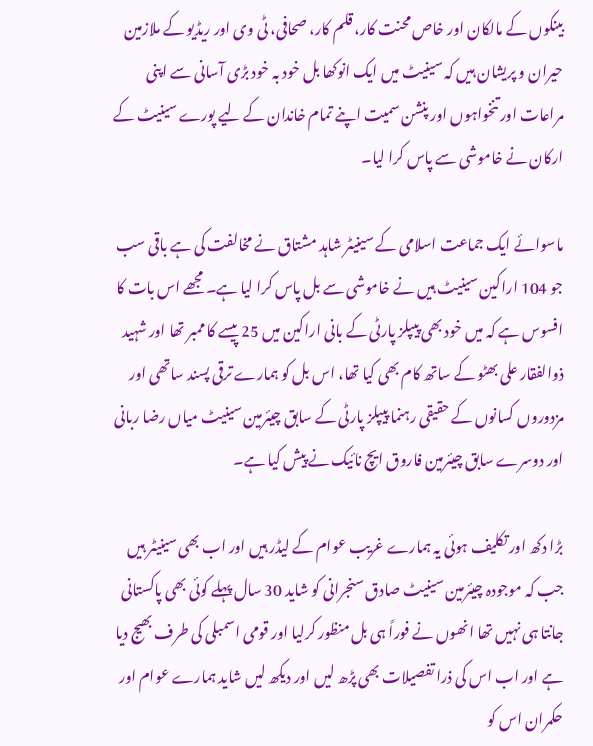بینکوں کے مالکان اور خاص محنت کار، قلم کار، صحافی، ٹی وی اور ریڈیو کے ملازمین حیران و پریشان ہیں کہ سینیٹ میں ایک انوکھا بل خود بہ خود بڑی آسانی سے اپنی مراعات اور تنخواہوں اور پنشن سمیت اپنے تمام خاندان کے لیے پورے سینیٹ کے ارکان نے خاموشی سے پاس کرا لیا۔

ماسوائے ایک جماعت اسلامی کے سینیٹر شاہد مشتاق نے مخالفت کی ہے باقی سب جو 104 اراکین سینیٹ ہیں نے خاموشی سے بل پاس کرا لیا ہے۔ مجھے اس بات کا افسوس ہے کہ میں خود بھی پیپلز پارٹی کے بانی اراکین میں 25 پیسے کا ممبر تھا اور شہید ذوالفقار علی بھٹو کے ساتھ کام بھی کیا تھا، اس بل کو ہمارے ترقی پسند ساتھی اور مزدوروں کسانوں کے حقیقی رہنما پیپلز پارٹی کے سابق چیئرمین سینیٹ میاں رضا ربانی اور دوسرے سابق چیئرمین فاروق ایچ نائیک نے پیش کیا ہے۔

بڑا دکھ اور تکلیف ہوئی یہ ہمارے غریب عوام کے لیڈر ہیں اور اب بھی سینیٹر ہیں جب کہ موجودہ چیئرمین سینیٹ صادق سنجرانی کو شاید 30 سال پہلے کوئی بھی پاکستانی جانتا ہی نہیں تھا انھوں نے فوراً ہی بل منظور کرلیا اور قومی اسمبلی کی طرف بھیج دیا ہے اور اب اس کی ذرا تفصیلات بھی پڑھ لیں اور دیکھ لیں شاید ہمارے عوام اور حکمران اس کو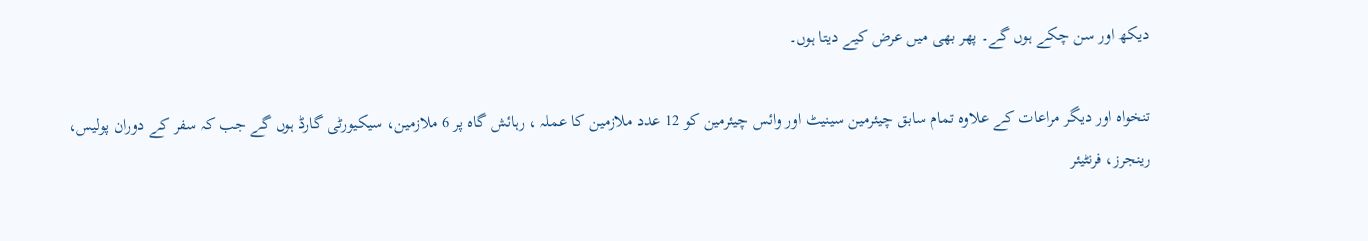دیکھ اور سن چکے ہوں گے۔ پھر بھی میں عرض کیے دیتا ہوں۔

تنخواہ اور دیگر مراعات کے علاوہ تمام سابق چیئرمین سینیٹ اور وائس چیئرمین کو 12 عدد ملازمین کا عملہ ، رہائش گاہ پر 6 ملازمین، سیکیورٹی گارڈ ہوں گے جب کہ سفر کے دوران پولیس، رینجرز، فرنٹیئر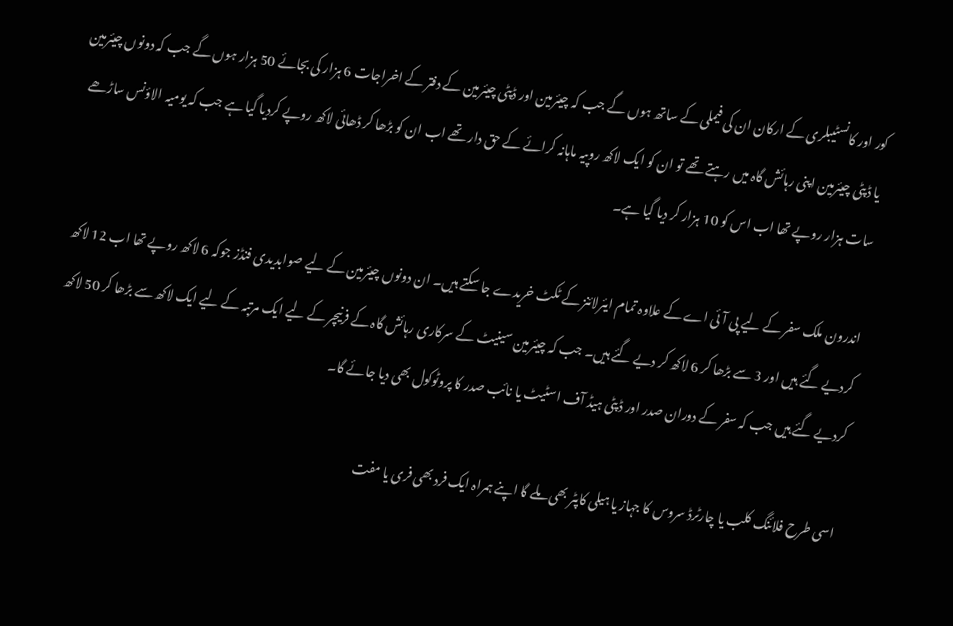کور اور کانسٹیبلری کے ارکان ان کی فیملی کے ساتھ ہوں گے جب کہ چیئرمین اور ڈپٹی چیئرمین کے دفتر کے اخراجات 6 ہزار کی بجائے 50 ہزار ہوں گے جب کہ دونوں چیئرمین یا ڈپٹی چیئرمین اپنی رہائش گاہ میں رہتے تھے تو ان کو ایک لاکھ روپیہ ماہانہ کرائے کے حق دار تھے اب ان کو بڑھا کر ڈھائی لاکھ روپے کردیا گیا ہے جب کہ یومیہ الاؤنس ساڑھے سات ہزار روپے تھا اب اس کو 10 ہزار کر دیا گیا ہے۔

اندرون ملک سفر کے لیے پی آئی اے کے علاوہ تمام ایئرلائنز کے ٹکٹ خریدے جا سکتے ہیں۔ ان دونوں چیئرمین کے لیے صوابدیدی فنڈز جوکہ 6 لاکھ روپے تھا اب 12 لاکھ کردیے گئے ہیں اور 3 سے بڑھا کر 6 لاکھ کر دیے گئے ہیں۔ جب کہ چیئرمین سینیٹ کے سرکاری رہائش گاہ کے فرنیچر کے لیے ایک مرتبہ کے لیے ایک لاکھ سے بڑھا کر 50 لاکھ کردیے گئے ہیں جب کہ سفر کے دوران صدر اور ڈپٹی ہیڈ آف اسٹیٹ یا نائب صدر کا پروٹوکول بھی دیا جائے گا۔

اسی طرح فلائنگ کلب یا چارٹرڈ سروس کا جہاز یا ہیلی کاپٹر بھی ملے گا اپنے ہمراہ ایک فرد بھی فری یا مفت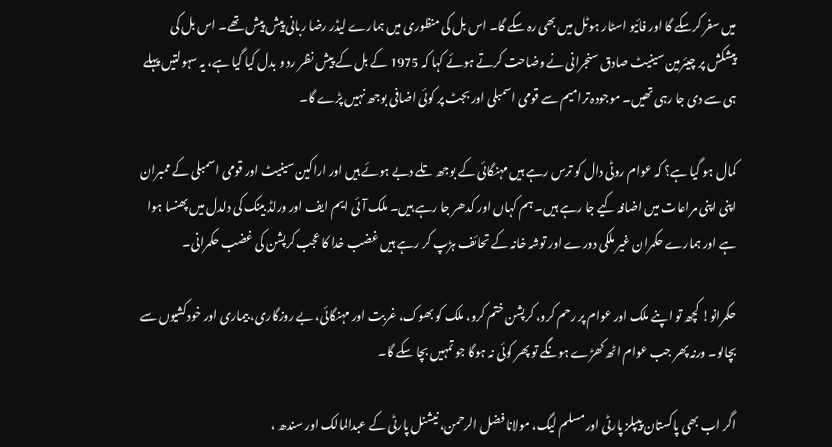میں سفر کرسکے گا اور فائیو اسٹار ہوٹل میں بھی رہ سکے گا۔ اس بل کی منظوری میں ہمارے لیڈر رضا ربانی پیش پیش تھے۔ اس بل کی پیشکش پر چیئرمین سینیٹ صادق سنجرانی نے وضاحت کرتے ہوئے کہا کہ 1975 کے بل کے پیش نظر رد و بدل کیا گیا ہے، یہ سہولتیں پہلے ہی سے دی جا رہی تھیں۔ موجودہ ترامیم سے قومی اسمبلی اور بجٹ پر کوئی اضافی بوجھ نہیں پڑے گا۔

کمال ہو گیا ہے؟ کہ عوام روٹی دال کو ترس رہے ہیں مہنگائی کے بوجھ تلے دبے ہوئے ہیں اور اراکین سینیٹ اور قومی اسمبلی کے ممبران اپنی اپنی مراعات میں اضافہ کیے جا رہے ہیں۔ ہم کہاں اور کدھر جا رہے ہیں۔ ملک آئی ایم ایف اور ورلڈ بینک کی دلدل میں پھنسا ہوا ہے اور ہمارے حکمران غیر ملکی دورے اور توشہ خانہ کے تحائف ہڑپ کر رہے ہیں غضب خدا کا عجب کرپشن کی غضب حکمرانی۔

حکمرانو! کچھ تو اپنے ملک اور عوام پر رحم کرو، کرپشن ختم کرو، ملک کو بھوک، غربت اور مہنگائی، بے روزگاری، بیماری اور خودکشیوں سے بچالو۔ ورنہ پھر جب عوام اٹھ کھڑے ہونگے تو پھر کوئی نہ ہوگا جو تمہیں بچا سکے گا۔

اگر اب بھی پاکستان پیپلز پارٹی اور مسلم لیگ، مولانا فضل الرحمن، نیشنل پارٹی کے عبدالمالک اور سندھ ،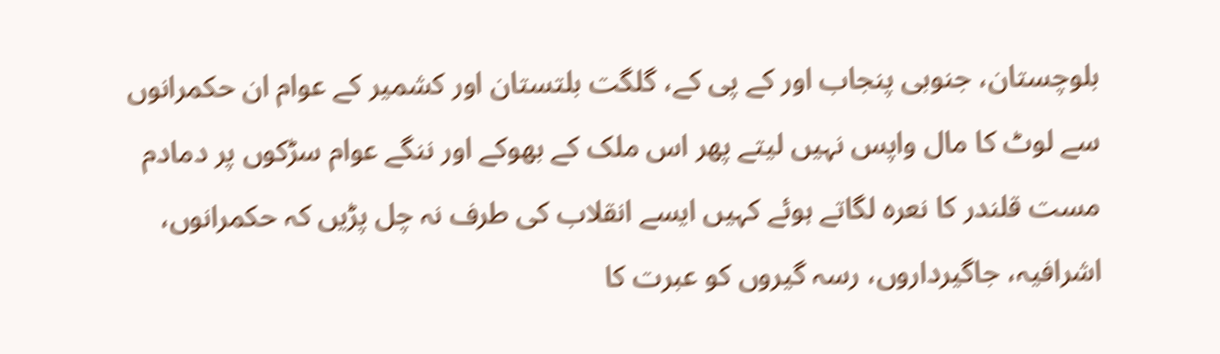بلوچستان، جنوبی پنجاب اور کے پی کے، گلگت بلتستان اور کشمیر کے عوام ان حکمرانوں سے لوٹ کا مال واپس نہیں لیتے پھر اس ملک کے بھوکے اور ننگے عوام سڑکوں پر دمادم مست قلندر کا نعرہ لگاتے ہوئے کہیں ایسے انقلاب کی طرف نہ چل پڑیں کہ حکمرانوں، اشرافیہ، جاگیرداروں، رسہ گیروں کو عبرت کا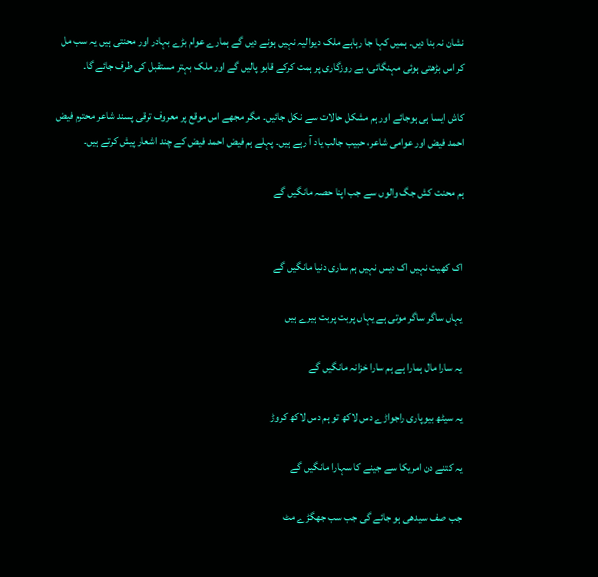نشان نہ بنا دیں۔ ہمیں کہا جا رہاہے ملک دیوالیہ نہیں ہونے دیں گے ہمارے عوام بڑے بہادر اور محنتی ہیں یہ سب مل کر اس بڑھتی ہوئی مہنگائی، بے روزگاری پر ہمت کرکے قابو پالیں گے اور ملک بہتر مستقبل کی طرف جائے گا۔

کاش ایسا ہی ہوجائے اور ہم مشکل حالات سے نکل جائیں۔ مگر مجھے اس موقع پر معروف ترقی پسند شاعر محترم فیض احمد فیض اور عوامی شاعر، حبیب جالب یاد آ رہے ہیں۔ پہلے ہم فیض احمد فیض کے چند اشعار پیش کرتے ہیں۔

ہم محنت کش جگ والوں سے جب اپنا حصہ مانگیں گے


اک کھیت نہیں اک دیس نہیں ہم ساری دنیا مانگیں گے

یہاں ساگر ساگر موتی ہے یہاں پربت پربت ہیرے ہیں

یہ سارا مال ہمارا ہے ہم سارا خزانہ مانگیں گے

یہ سیٹھ بیوپاری راجواڑے دس لاکھ تو ہم دس لاکھ کروڑ

یہ کتنے دن امریکا سے جینے کا سہارا مانگیں گے

جب صف سیدھی ہو جائے گی جب سب جھگڑے مٹ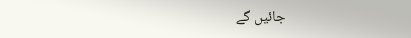جائیں گے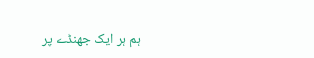ہم ہر ایک جھنڈے پر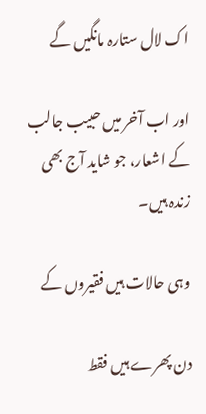اک لال ستارہ مانگیں گے

اور اب آخر میں حبیب جالب کے اشعار، جو شاید آج بھی زندہ ہیں۔

وہی حالات ہیں فقیروں کے

دن پھرے ہیں فقط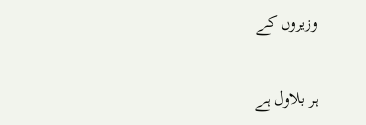وزیروں کے

ہر بلاول ہے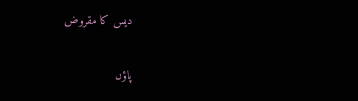دیس کا مقروض

پاؤں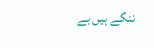ننگے ہیں بے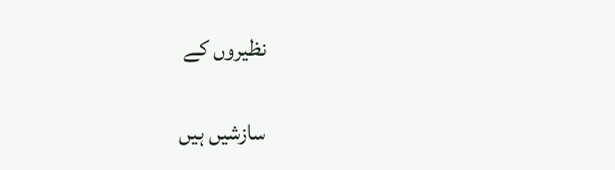نظیروں کے

سازشیں ہیں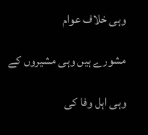وہی خلاف عوام

مشورے ہیں وہی مشیروں کے

وہی اہل وفا کی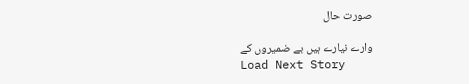صورت حال

وارے نیارے ہیں بے ضمیروں کے
Load Next Story